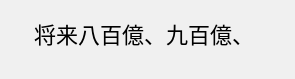将来八百億、九百億、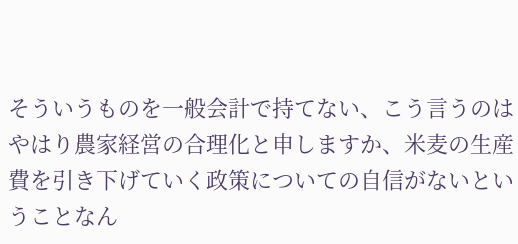そういうものを一般会計で持てない、こう言うのはやはり農家経営の合理化と申しますか、米麦の生産費を引き下げていく政策についての自信がないということなん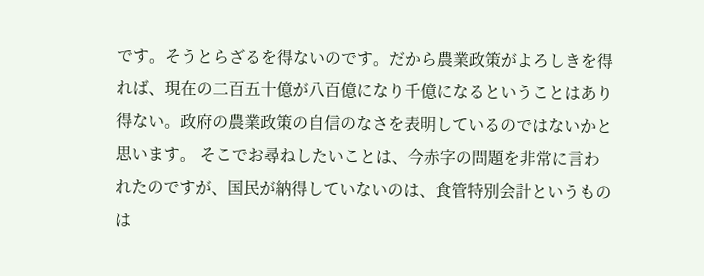です。そうとらざるを得ないのです。だから農業政策がよろしきを得れば、現在の二百五十億が八百億になり千億になるということはあり得ない。政府の農業政策の自信のなさを表明しているのではないかと思います。 そこでお尋ねしたいことは、今赤字の問題を非常に言われたのですが、国民が納得していないのは、食管特別会計というものは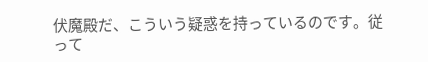伏魔殿だ、こういう疑惑を持っているのです。従って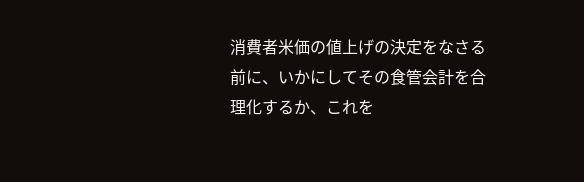消費者米価の値上げの決定をなさる前に、いかにしてその食管会計を合理化するか、これを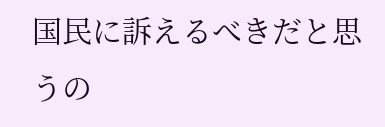国民に訴えるべきだと思うの